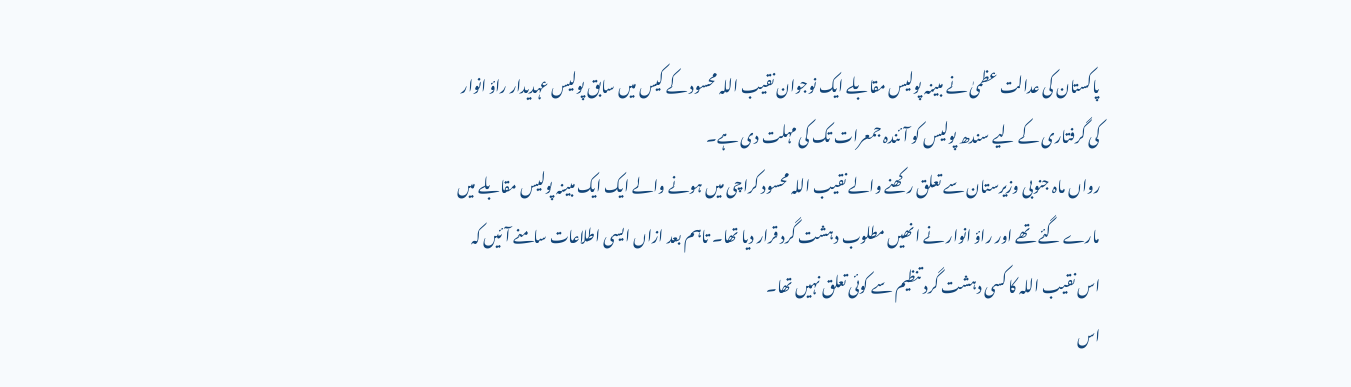پاکستان کی عدالت عظمیٰ نے مبینہ پولیس مقابلے ایک نوجوان نقیب اللہ محسود کے کیس میں سابق پولیس عہدیدار راؤ انوار کی گرفتاری کے لیے سندھ پولیس کو آئندہ جمعرات تک کی مہلت دی ہے۔
رواں ماہ جنوبی وزیرستان سے تعلق رکھنے والے نقیب اللہ محسود کراچی میں ہونے والے ایک ایک مبینہ پولیس مقابلے میں مارے گئے تھے اور راؤ انوار نے انھیں مطلوب دہشت گرد قرار دیا تھا۔ تاہم بعد ازاں ایسی اطلاعات سامنے آئیں کہ اس نقیب اللہ کا کسی دہشت گرد تنظیم سے کوئی تعلق نہیں تھا۔
اس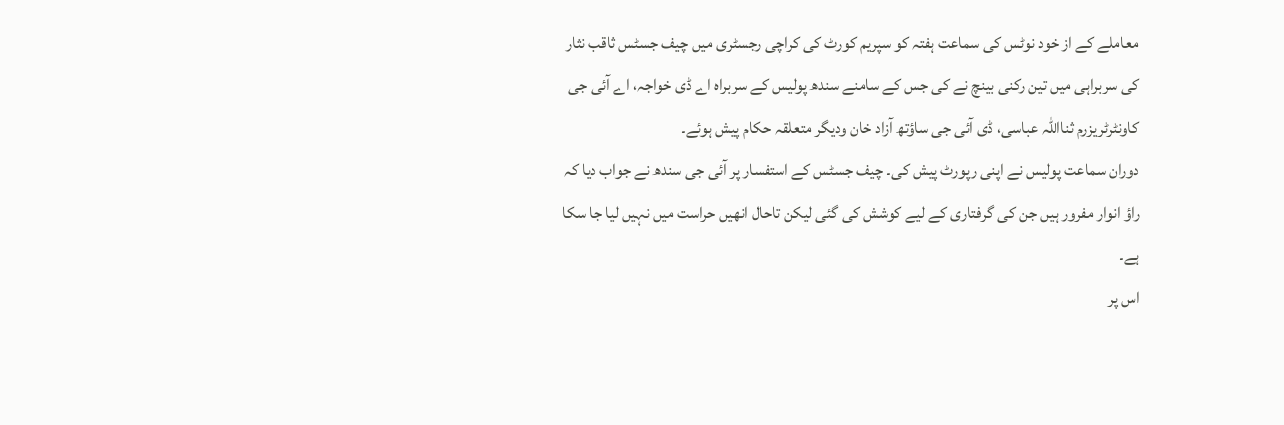معاملے کے از خود نوٹس کی سماعت ہفتہ کو سپریم کورٹ کی کراچی رجسٹری میں چیف جسٹس ثاقب نثار کی سربراہی میں تین رکنی بینچ نے کی جس کے سامنے سندھ پولیس کے سربراہ اے ڈی خواجہ، اے آئی جی کاونٹرٹریزرم ثنااللہ عباسی، ڈی آئی جی ساؤتھ آزاد خان ودیگر متعلقہ حکام پیش ہوئے۔
دوران سماعت پولیس نے اپنی رپورٹ پیش کی۔ چیف جسٹس کے استفسار پر آئی جی سندھ نے جواب دیا کہ راؤ انوار مفرور ہیں جن کی گرفتاری کے لیے کوشش کی گئی لیکن تاحال انھیں حراست میں نہیں لیا جا سکا ہے۔
اس پر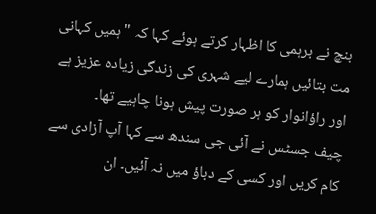بنچ نے برہمی کا اظہار کرتے ہوئے کہا کہ "ہمیں کہانی مت بتائیں ہمارے لیے شہری کی زندگی زیادہ عزیز ہے اور راؤانوار کو ہر صورت پیش ہونا چاہیے تھا۔
چیف جسٹس نے آئی جی سندھ سے کہا آپ آزادی سے کام کریں اور کسی کے دباؤ میں نہ آئیں۔ ان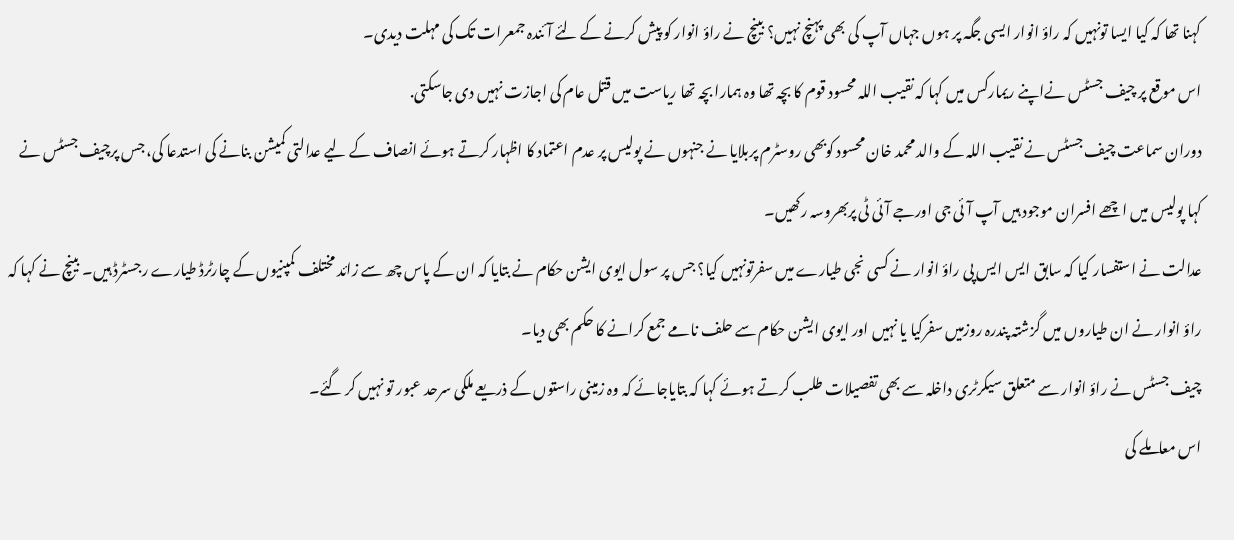کہنا تھا کہ کیا ایسا تونہیں کہ راؤ انوار ایسی جگہ پر ہوں جہاں آپ کی بھی پہنچ نہیں؟ بینچ نے راؤ انوار کو پیش کرنے کے لئے آئندہ جمعرات تک کی مہلت دیدی۔
اس موقع پر چیف جسٹس نےاپنے ریمارکس میں کہا کہ نقیب اللہ محسود قوم کا بچہ تھا وہ ہمارا بچہ تھا ریاست میں قتل عام کی اجازت نہیں دی جاسکتی.
دوران سماعت چیف جسٹس نے نقیب اللہ کے والد محمد خان محسود کوبھی روسٹرم پربلایا نے جنہوں نے پولیس پر عدم اعتماد کا اظہار کرتے ہوئے انصاف کے لیے عدالتی کمیشن بنانے کی استدعا کی، جس پرچیف جسٹس نے کہا پولیس میں اچھے افسران موجود ہیں آپ آئی جی اورجے آئی ٹی پربھروسہ رکھیں۔
عدالت نے استفسار کیا کہ سابق ایس ایس پی راؤ انوار نے کسی نجی طیارے میں سفرتونہیں کیا؟ جس پر سول ایوی ایشن حکام نے بتایا کہ ان کے پاس چھ سے زائد مختلف کمپنیوں کے چارٹرڈ طیارے رجسٹرڈ ہیں۔ بینچ نے کہا کہ راؤ انوار نے ان طیاروں میں گزشتہ پندرہ روزمیں سفرکیا یا نہیں اور ایوی ایشن حکام سے حلف نامے جمع کرانے کا حکم بھی دیا۔
چیف جسٹس نے راؤ انوار سے متعلق سیکرٹری داخلہ سے بھی تفصیلات طلب کرتے ہوئے کہا کہ بتایاجائے کہ وہ زمینی راستوں کے ذریعے ملکی سرحد عبور تو نہیں کر گئے۔
اس معاملے کی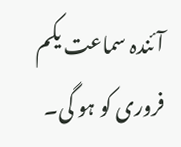آئندہ سماعت یکم فروری کو ہو گی۔